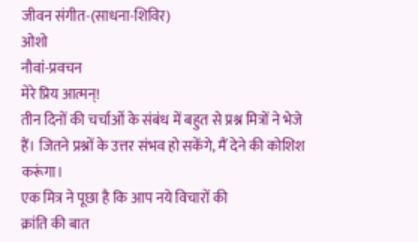जीवन संगीत-(साधना-शिविर)
ओशो
नौवां-प्रवचन
मेरे प्रिय आत्मन्!
तीन दिनों की चर्चाओं के संबंध में बहुत से प्रश्न मित्रों ने भेजे
हैं। जितने प्रश्नों के उत्तर संभव हो सकेंगे, मैं देने की कोशिश
करूंगा।
एक मित्र ने पूछा है कि आप नये विचारों की
क्रांति की बात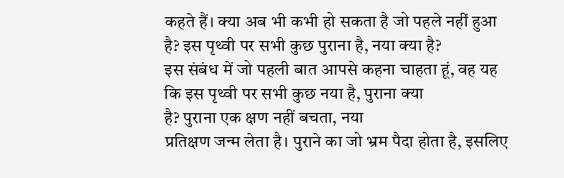कहते हैं। क्या अब भी कभी हो सकता है जो पहले नहीं हुआ है? इस पृथ्वी पर सभी कुछ पुराना है, नया क्या है?
इस संबंध में जो पहली बात आपसे कहना चाहता हूं, वह यह कि इस पृथ्वी पर सभी कुछ नया है, पुराना क्या
है? पुराना एक क्षण नहीं बचता, नया
प्रतिक्षण जन्म लेता है। पुराने का जो भ्रम पैदा होता है, इसलिए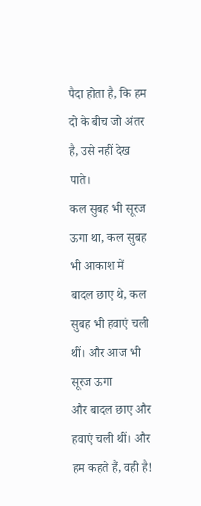पैदा होता है, कि हम दो के बीच जो अंतर है, उसे नहीं देख पाते।
कल सुबह भी सूरज ऊगा था, कल सुबह भी आकाश में
बादल छाए थे, कल सुबह भी हवाएं चली थीं। और आज भी सूरज ऊगा
और बादल छाए और हवाएं चली थीं। और हम कहते हैं, वही है!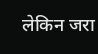लेकिन जरा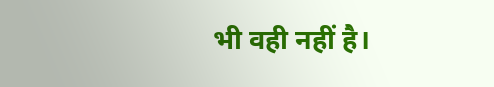भी वही नहीं है।